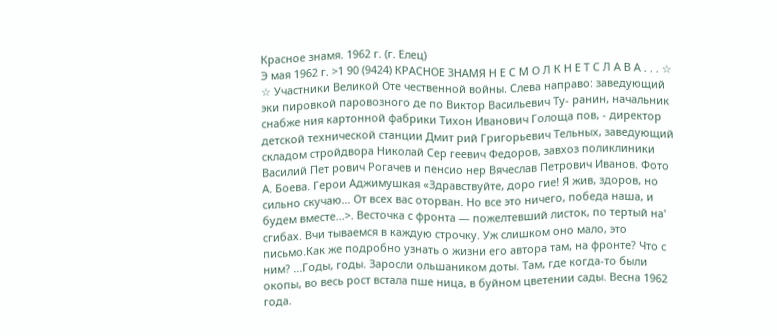Красное знамя. 1962 г. (г. Елец)
Э мая 1962 г. >1 90 (9424) КРАСНОЕ ЗНАМЯ Н Е С М О Л К Н Е Т С Л А В А . . . ☆ ☆ Участники Великой Оте чественной войны. Слева направо: заведующий эки пировкой паровозного де по Виктор Васильевич Ту- ранин, начальник снабже ния картонной фабрики Тихон Иванович Голоща пов, - директор детской технической станции Дмит рий Григорьевич Тельных, заведующий складом стройдвора Николай Сер геевич Федоров, завхоз поликлиники Василий Пет рович Рогачев и пенсио нер Вячеслав Петрович Иванов. Фото А. Боева. Герои Аджимушкая «Здравствуйте, доро гие! Я жив, здоров, но сильно скучаю... От всех вас оторван. Но все это ничего, победа наша, и будем вместе...>. Весточка с фронта — пожелтевший листок, по тертый на' сгибах. Вчи тываемся в каждую строчку. Уж слишком оно мало, это письмо.Как же подробно узнать о жизни его автора там, на фронте? Что с ним? ...Годы, годы. Заросли ольшаником доты. Там, где когда-то были окопы, во весь рост встала пше ница, в буйном цветении сады. Весна 1962 года.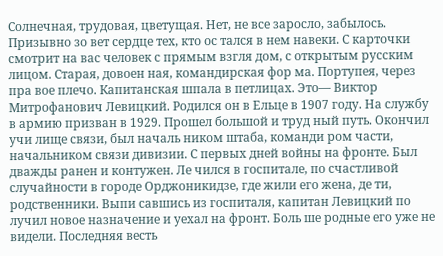Солнечная, трудовая, цветущая. Нет, не все заросло, забылось. Призывно зо вет сердце тех, кто ос тался в нем навеки. С карточки смотрит на вас человек с прямым взгля дом, с открытым русским лицом. Старая, довоен ная, командирская фор ма. Портупея, через пра вое плечо. Капитанская шпала в петлицах. Это— Виктор Митрофанович Левицкий. Родился он в Ельце в 1907 году. На службу в армию призван в 1929. Прошел большой и труд ный путь. Окончил учи лище связи, был началь ником штаба, команди ром части, начальником связи дивизии. С первых дней войны на фронте. Был дважды ранен и контужен. Ле чился в госпитале, по счастливой случайности в городе Орджоникидзе, где жили его жена, де ти, родственники. Выпи савшись из госпиталя, капитан Левицкий по лучил новое назначение и уехал на фронт. Боль ше родные его уже не видели. Последняя весть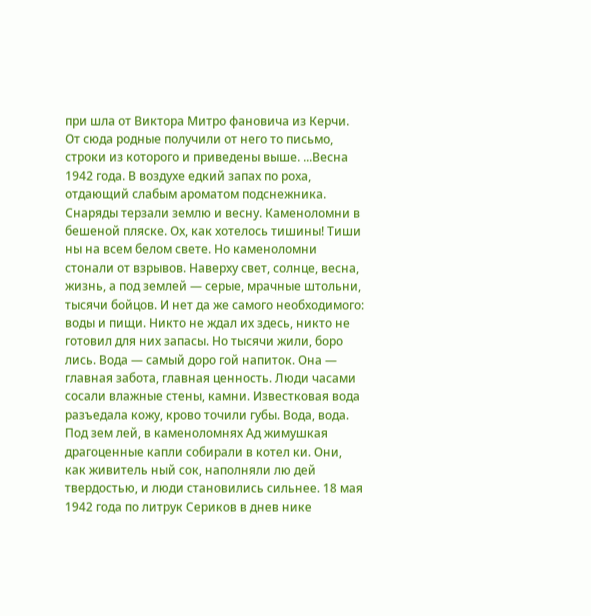при шла от Виктора Митро фановича из Керчи. От сюда родные получили от него то письмо, строки из которого и приведены выше. ...Весна 1942 года. В воздухе едкий запах по роха, отдающий слабым ароматом подснежника. Снаряды терзали землю и весну. Каменоломни в бешеной пляске. Ох, как хотелось тишины! Тиши ны на всем белом свете. Но каменоломни стонали от взрывов. Наверху свет, солнце, весна, жизнь, а под землей — серые, мрачные штольни, тысячи бойцов. И нет да же самого необходимого: воды и пищи. Никто не ждал их здесь, никто не готовил для них запасы. Но тысячи жили, боро лись. Вода — самый доро гой напиток. Она — главная забота, главная ценность. Люди часами сосали влажные стены, камни. Известковая вода разъедала кожу, крово точили губы. Вода, вода. Под зем лей, в каменоломнях Ад жимушкая драгоценные капли собирали в котел ки. Они, как живитель ный сок, наполняли лю дей твердостью, и люди становились сильнее. 18 мая 1942 года по литрук Сериков в днев нике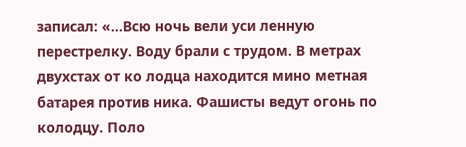записал: «...Всю ночь вели уси ленную перестрелку. Воду брали с трудом. В метрах двухстах от ко лодца находится мино метная батарея против ника. Фашисты ведут огонь по колодцу. Поло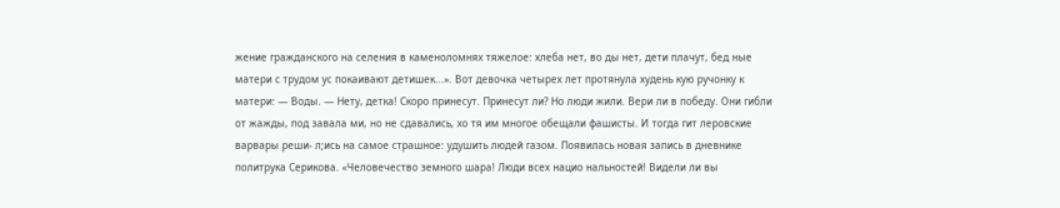жение гражданского на селения в каменоломнях тяжелое: хлеба нет, во ды нет, дети плачут, бед ные матери с трудом ус покаивают детишек...». Вот девочка четырех лет протянула худень кую ручонку к матери: — Воды. — Нету, детка! Скоро принесут. Принесут ли? Но люди жили. Вери ли в победу. Они гибли от жажды, под завала ми, но не сдавались, хо тя им многое обещали фашисты. И тогда гит леровские варвары реши- л;ись на самое страшное: удушить людей газом. Появилась новая запись в дневнике политрука Серикова. «Человечество земного шара! Люди всех нацио нальностей! Видели ли вы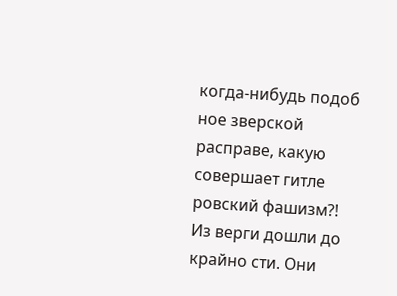когда-нибудь подоб ное зверской расправе, какую совершает гитле ровский фашизм?! Из верги дошли до крайно сти. Они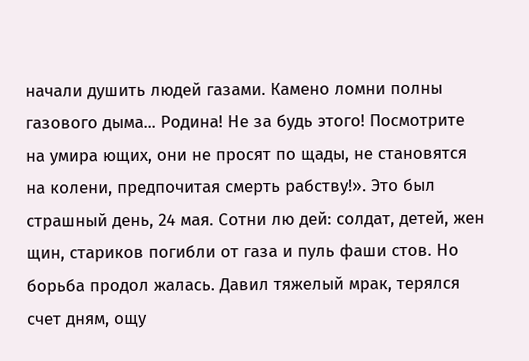начали душить людей газами. Камено ломни полны газового дыма... Родина! Не за будь этого! Посмотрите на умира ющих, они не просят по щады, не становятся на колени, предпочитая смерть рабству!». Это был страшный день, 24 мая. Сотни лю дей: солдат, детей, жен щин, стариков погибли от газа и пуль фаши стов. Но борьба продол жалась. Давил тяжелый мрак, терялся счет дням, ощу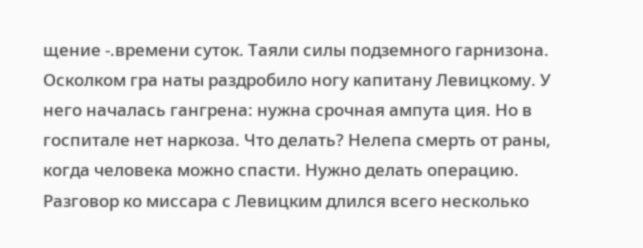щение -.времени суток. Таяли силы подземного гарнизона. Осколком гра наты раздробило ногу капитану Левицкому. У него началась гангрена: нужна срочная ампута ция. Но в госпитале нет наркоза. Что делать? Нелепа смерть от раны, когда человека можно спасти. Нужно делать операцию. Разговор ко миссара с Левицким длился всего несколько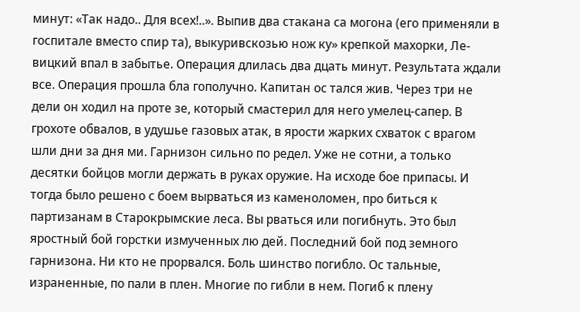минут: «Так надо.. Для всех!..». Выпив два стакана са могона (его применяли в госпитале вместо спир та), выкуривскозью нож ку» крепкой махорки, Ле- вицкий впал в забытье. Операция длилась два дцать минут. Результата ждали все. Операция прошла бла гополучно. Капитан ос тался жив. Через три не дели он ходил на проте зе, который смастерил для него умелец-сапер. В грохоте обвалов, в удушье газовых атак, в ярости жарких схваток с врагом шли дни за дня ми. Гарнизон сильно по редел. Уже не сотни, а только десятки бойцов могли держать в руках оружие. На исходе бое припасы. И тогда было решено с боем вырваться из каменоломен, про биться к партизанам в Старокрымские леса. Вы рваться или погибнуть. Это был яростный бой горстки измученных лю дей. Последний бой под земного гарнизона. Ни кто не прорвался. Боль шинство погибло. Ос тальные, израненные, по пали в плен. Многие по гибли в нем. Погиб к плену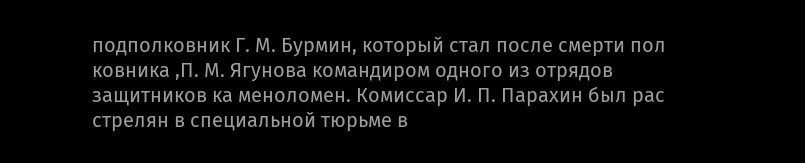подполковник Г. М. Бурмин, который стал после смерти пол ковника ,П. М. Ягунова командиром одного из отрядов защитников ка меноломен. Комиссар И. П. Парахин был рас стрелян в специальной тюрьме в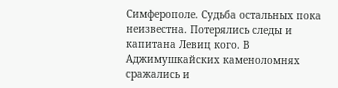Симферополе. Судьба остальных пока неизвестна. Потерялись следы и капитана Левиц кого. В Аджимушкайских каменоломнях сражались и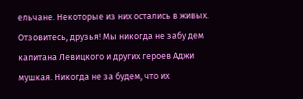ельчане. Некоторые из них остались в живых. Отзовитесь, друзья! Мы никогда не забу дем капитана Левицкого и других героев Аджи мушкая. Никогда не за будем, что их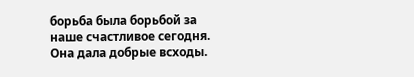борьба была борьбой за наше счастливое сегодня. Она дала добрые всходы.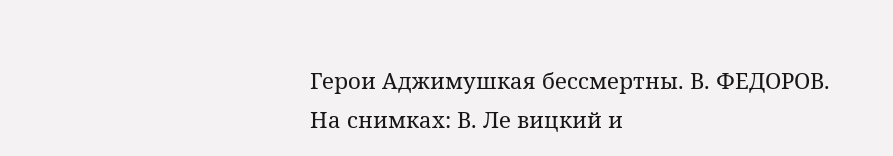Герои Аджимушкая бессмертны. В. ФЕДОРОВ. На снимках: В. Ле вицкий и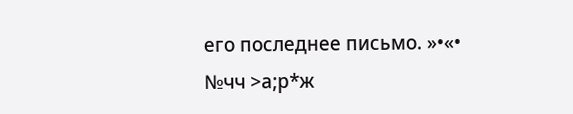его последнее письмо. »•«• №чч >а;р*ж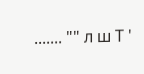....... "" л ш Т '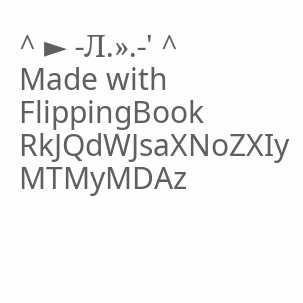^ ► -Л.».-' ^
Made with FlippingBook
RkJQdWJsaXNoZXIy MTMyMDAz